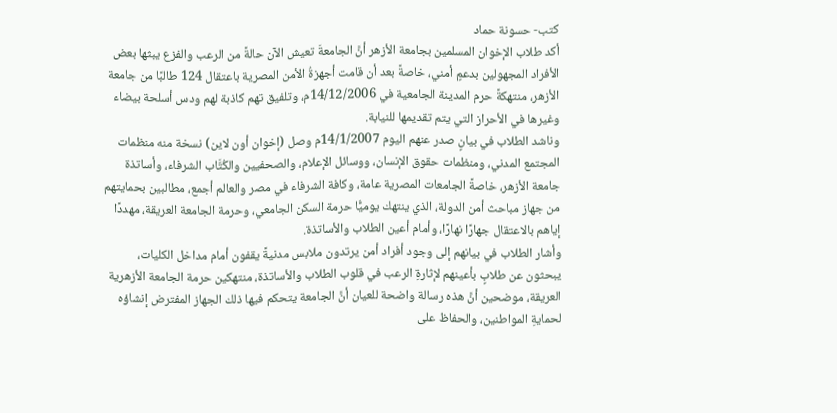كتب- حسونة حماد
أكد طلاب الإخوان المسلمين بجامعة الأزهر أنَّ الجامعةَ تعيش الآن حالةً من الرعب والفزع يبثها بعض الأفراد المجهولين بدعمٍ أمني، خاصةً بعد أن قامت أجهزةُ الأمن المصرية باعتقال 124 طالبًا من جامعة الأزهر، منتهكةً حرم المدينة الجامعية في 14/12/2006م، وتلفيق تهم كاذبة لهم ودس أسلحة بيضاء وغيرها في الأحراز التي يتم تقديمها للنيابة.
وناشد الطلاب في بيانٍ صدر عنهم اليوم 14/1/2007م وصل (إخوان أون لاين) نسخة منه منظمات المجتمع المدني، ومنظمات حقوق الإنسان، ووسائل الإعلام، والصحفيين والكُتَّاب الشرفاء، وأساتذة جامعة الأزهر، خاصةً الجامعات المصرية عامة، وكافة الشرفاء في مصر والعالم أجمع، مطالبين بحمايتهم من جهاز مباحث أمن الدولة، الذي ينتهك يوميًّا حرمة السكن الجامعي، وحرمة الجامعة العريقة، مهددًا إياهم بالاعتقال جهارًا نهارًا، وأمام أعين الطلاب والأساتذة.
وأشار الطلاب في بيانهم إلى وجود أفراد أمن يرتدون ملابس مدنيةً يقفون أمام مداخل الكليات، يبحثون عن طلابٍ بأعينهم لإثارةِ الرعب في قلوب الطلاب والأساتذة، منتهكين حرمة الجامعة الأزهرية العريقة، موضحين أنَّ هذه رسالة واضحة للعيان أنَّ الجامعة يتحكم فيها ذلك الجهاز المفترض إنشاؤه لحمايةِ المواطنين، والحفاظ على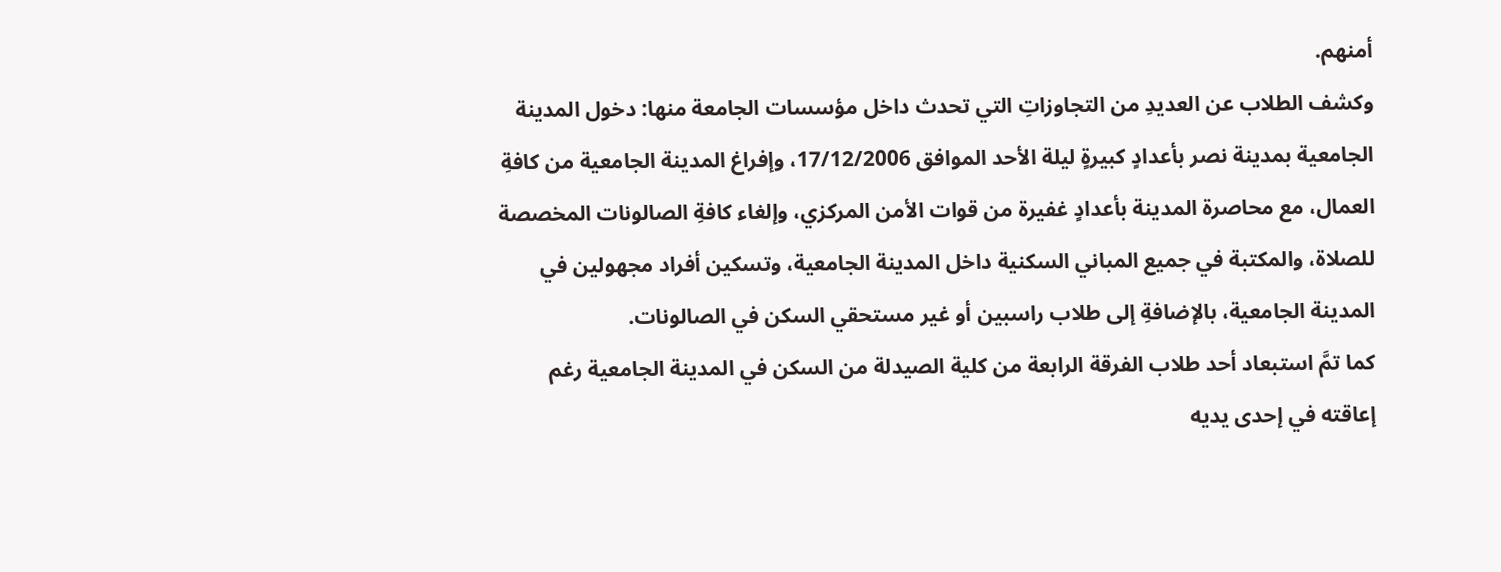أمنهم.
وكشف الطلاب عن العديدِ من التجاوزاتِ التي تحدث داخل مؤسسات الجامعة منها: دخول المدينة الجامعية بمدينة نصر بأعدادٍ كبيرةٍ ليلة الأحد الموافق 17/12/2006، وإفراغ المدينة الجامعية من كافةِ العمال، مع محاصرة المدينة بأعدادٍ غفيرة من قوات الأمن المركزي، وإلغاء كافةِ الصالونات المخصصة للصلاة، والمكتبة في جميع المباني السكنية داخل المدينة الجامعية، وتسكين أفراد مجهولين في المدينة الجامعية، بالإضافةِ إلى طلاب راسبين أو غير مستحقي السكن في الصالونات.
كما تمَّ استبعاد أحد طلاب الفرقة الرابعة من كلية الصيدلة من السكن في المدينة الجامعية رغم إعاقته في إحدى يديه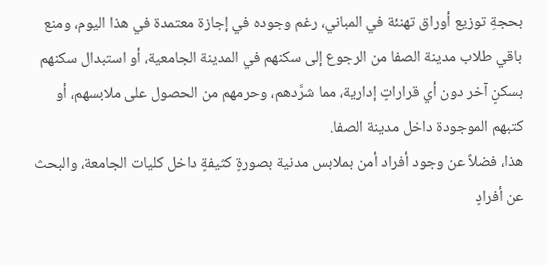بحجةِ توزيع أوراق تهنئة في المباني، رغم وجوده في إجازة معتمدة في هذا اليوم، ومنع باقي طلاب مدينة الصفا من الرجوع إلى سكنهم في المدينة الجامعية، أو استبدال سكنهم بسكنٍ آخر دون أي قراراتٍ إدارية، مما شرَّدهم، وحرمهم من الحصول على ملابسهم، أو كتبهم الموجودة داخل مدينة الصفا.
هذا، فضلاً عن وجود أفراد أمن بملابس مدنية بصورةٍ كثيفةٍ داخل كليات الجامعة، والبحث عن أفرادٍ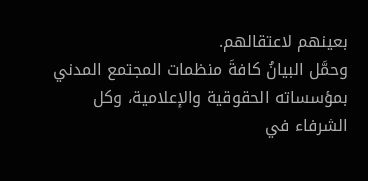بعينهم لاعتقالهم.
وحمَّل البيانُ كافةَ منظمات المجتمع المدني بمؤسساته الحقوقية والإعلامية، وكل الشرفاء في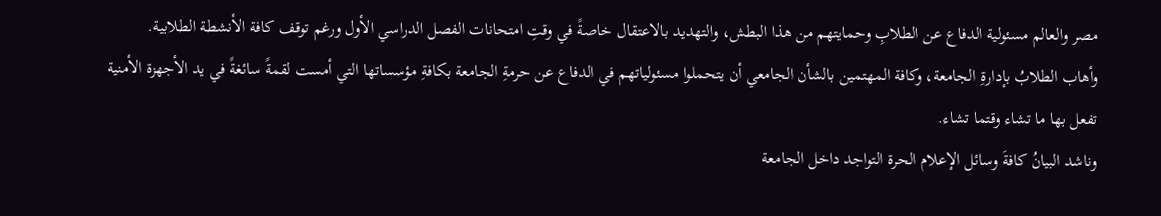مصر والعالم مسئولية الدفاع عن الطلابِ وحمايتهم من هذا البطش، والتهديد بالاعتقال خاصةً في وقتِ امتحانات الفصل الدراسي الأول ورغم توقف كافة الأنشطة الطلابية.
وأهاب الطلابُ بإدارةِ الجامعة، وكافة المهتمين بالشأن الجامعي أن يتحملوا مسئولياتهم في الدفاع عن حرمةِ الجامعة بكافةِ مؤسساتها التي أمست لقمةً سائغةً في يد الأجهزة الأمنية تفعل بها ما تشاء وقتما تشاء.
وناشد البيانُ كافةَ وسائل الإعلام الحرة التواجد داخل الجامعة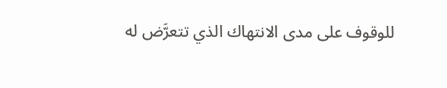للوقوف على مدى الانتهاك الذي تتعرَّض له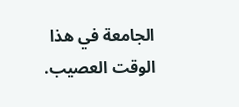الجامعة في هذا الوقت العصيب.